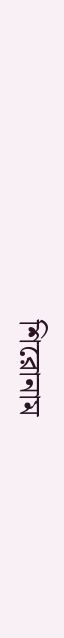শিরোনাম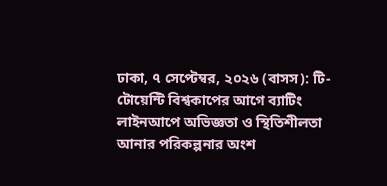ঢাকা, ৭ সেপ্টেম্বর, ২০২৬ (বাসস): টি-টোয়েন্টি বিশ্বকাপের আগে ব্যাটিং লাইনআপে অভিজ্ঞতা ও স্থিতিশীলতা আনার পরিকল্পনার অংশ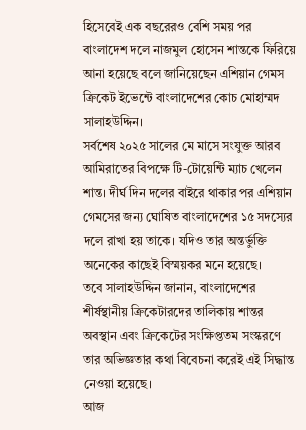হিসেবেই এক বছরেরও বেশি সময় পর বাংলাদেশ দলে নাজমুল হোসেন শান্তকে ফিরিয়ে আনা হয়েছে বলে জানিয়েছেন এশিয়ান গেমস ক্রিকেট ইভেন্টে বাংলাদেশের কোচ মোহাম্মদ সালাহউদ্দিন।
সর্বশেষ ২০২৫ সালের মে মাসে সংযুক্ত আরব আমিরাতের বিপক্ষে টি-টোয়েন্টি ম্যাচ খেলেন শান্ত। দীর্ঘ দিন দলের বাইরে থাকার পর এশিয়ান গেমসের জন্য ঘোষিত বাংলাদেশের ১৫ সদস্যের দলে রাখা হয় তাকে। যদিও তার অন্তর্ভুক্তি অনেকের কাছেই বিস্ময়কর মনে হয়েছে।
তবে সালাহউদ্দিন জানান, বাংলাদেশের শীর্ষস্থানীয় ক্রিকেটারদের তালিকায় শান্তর অবস্থান এবং ক্রিকেটের সংক্ষিপ্ততম সংস্করণে তার অভিজ্ঞতার কথা বিবেচনা করেই এই সিদ্ধান্ত নেওয়া হয়েছে।
আজ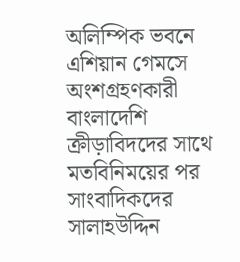অলিম্পিক ভবনে এশিয়ান গেমসে অংশগ্রহণকারী বাংলাদেশি ক্রীড়াবিদদের সাথে মতবিনিময়ের পর সাংবাদিকদের সালাহউদ্দিন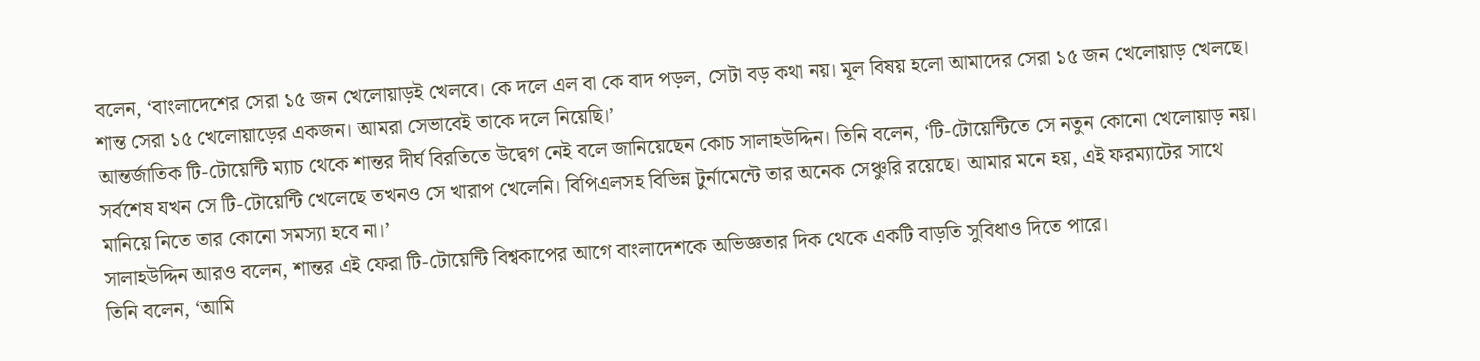বলেন, ‘বাংলাদেশের সেরা ১৫ জন খেলোয়াড়ই খেলবে। কে দলে এল বা কে বাদ পড়ল, সেটা বড় কথা নয়। মূল বিষয় হলো আমাদের সেরা ১৫ জন খেলোয়াড় খেলছে। শান্ত সেরা ১৫ খেলোয়াড়ের একজন। আমরা সেভাবেই তাকে দলে নিয়েছি।’
আন্তর্জাতিক টি-টোয়েন্টি ম্যাচ থেকে শান্তর দীর্ঘ বিরতিতে উদ্বেগ নেই বলে জানিয়েছেন কোচ সালাহউদ্দিন। তিনি বলেন, ‘টি-টোয়েন্টিতে সে নতুন কোনো খেলোয়াড় নয়। সর্বশেষ যখন সে টি-টোয়েন্টি খেলেছে তখনও সে খারাপ খেলেনি। বিপিএলসহ বিভিন্ন টুর্নামেন্টে তার অনেক সেঞ্চুরি রয়েছে। আমার মনে হয়, এই ফরম্যাটের সাথে মানিয়ে নিতে তার কোনো সমস্যা হবে না।’
সালাহউদ্দিন আরও বলেন, শান্তর এই ফেরা টি-টোয়েন্টি বিশ্বকাপের আগে বাংলাদেশকে অভিজ্ঞতার দিক থেকে একটি বাড়তি সুবিধাও দিতে পারে।
তিনি বলেন, ‘আমি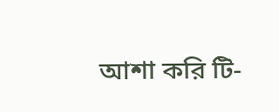আশা করি টি-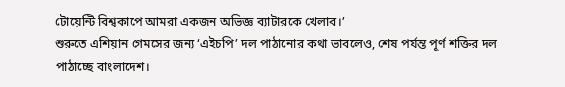টোয়েন্টি বিশ্বকাপে আমরা একজন অভিজ্ঞ ব্যাটারকে খেলাব।’
শুরুতে এশিয়ান গেমসের জন্য ‘এইচপি’ দল পাঠানোর কথা ভাবলেও, শেষ পর্যন্ত পূর্ণ শক্তির দল পাঠাচ্ছে বাংলাদেশ।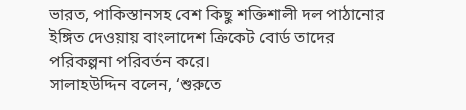ভারত, পাকিস্তানসহ বেশ কিছু শক্তিশালী দল পাঠানোর ইঙ্গিত দেওয়ায় বাংলাদেশ ক্রিকেট বোর্ড তাদের পরিকল্পনা পরিবর্তন করে।
সালাহউদ্দিন বলেন, ‘শুরুতে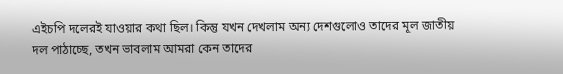এইচপি দলেরই যাওয়ার কথা ছিল। কিন্তু যখন দেখলাম অন্য দেশগুলোও তাদের মূল জাতীয় দল পাঠাচ্ছে, তখন ভাবলাম আমরা কেন তাদের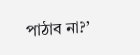পাঠাব না?’